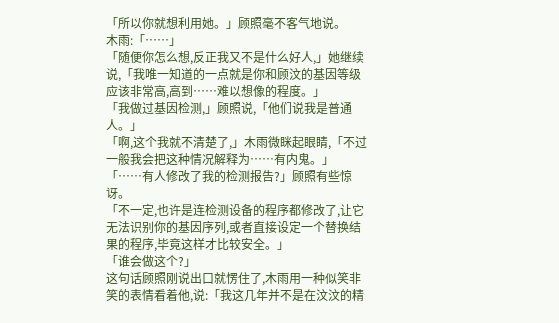「所以你就想利用她。」顾照毫不客气地说。
木雨:「……」
「随便你怎么想,反正我又不是什么好人,」她继续说,「我唯一知道的一点就是你和顾汶的基因等级应该非常高,高到……难以想像的程度。」
「我做过基因检测,」顾照说,「他们说我是普通人。」
「啊,这个我就不清楚了,」木雨微眯起眼睛,「不过一般我会把这种情况解释为……有内鬼。」
「……有人修改了我的检测报告?」顾照有些惊讶。
「不一定,也许是连检测设备的程序都修改了,让它无法识别你的基因序列,或者直接设定一个替换结果的程序,毕竟这样才比较安全。」
「谁会做这个?」
这句话顾照刚说出口就愣住了,木雨用一种似笑非笑的表情看着他,说:「我这几年并不是在汶汶的精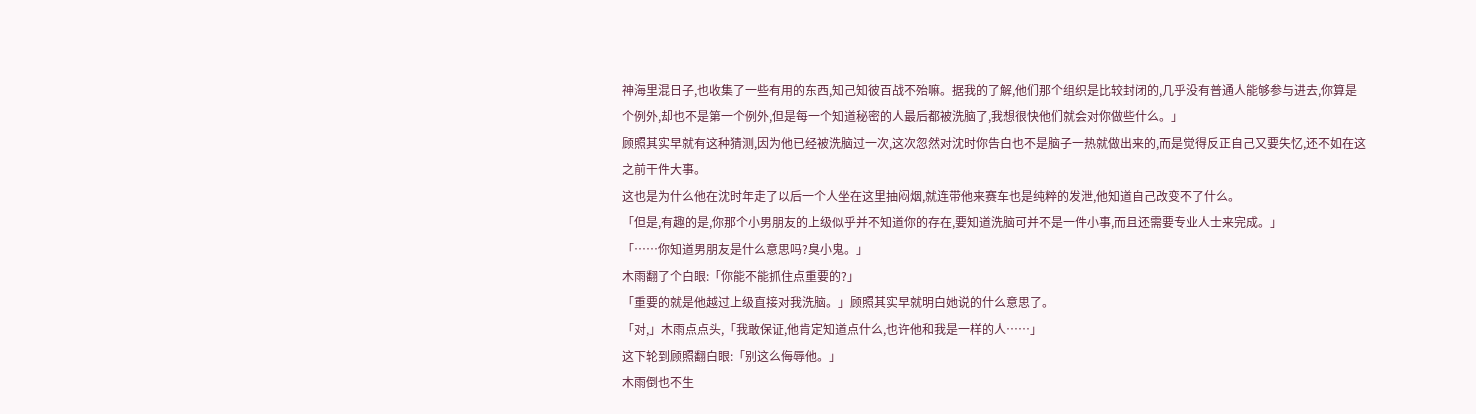神海里混日子,也收集了一些有用的东西,知己知彼百战不殆嘛。据我的了解,他们那个组织是比较封闭的,几乎没有普通人能够参与进去,你算是个例外,却也不是第一个例外,但是每一个知道秘密的人最后都被洗脑了,我想很快他们就会对你做些什么。」
顾照其实早就有这种猜测,因为他已经被洗脑过一次,这次忽然对沈时你告白也不是脑子一热就做出来的,而是觉得反正自己又要失忆,还不如在这之前干件大事。
这也是为什么他在沈时年走了以后一个人坐在这里抽闷烟,就连带他来赛车也是纯粹的发泄,他知道自己改变不了什么。
「但是,有趣的是,你那个小男朋友的上级似乎并不知道你的存在,要知道洗脑可并不是一件小事,而且还需要专业人士来完成。」
「……你知道男朋友是什么意思吗?臭小鬼。」
木雨翻了个白眼:「你能不能抓住点重要的?」
「重要的就是他越过上级直接对我洗脑。」顾照其实早就明白她说的什么意思了。
「对,」木雨点点头,「我敢保证,他肯定知道点什么,也许他和我是一样的人……」
这下轮到顾照翻白眼:「别这么侮辱他。」
木雨倒也不生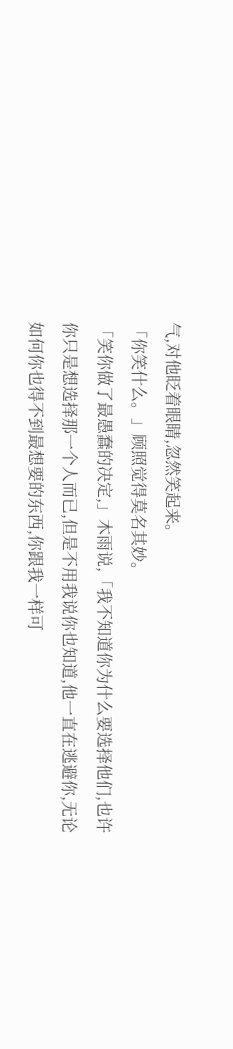气,对他眨着眼睛,忽然笑起来。
「你笑什么。」顾照觉得莫名其妙。
「笑你做了最愚蠢的决定,」木雨说,「我不知道你为什么要选择他们,也许你只是想选择那一个人而已,但是不用我说你也知道,他一直在逃避你,无论如何你也得不到最想要的东西,你跟我一样可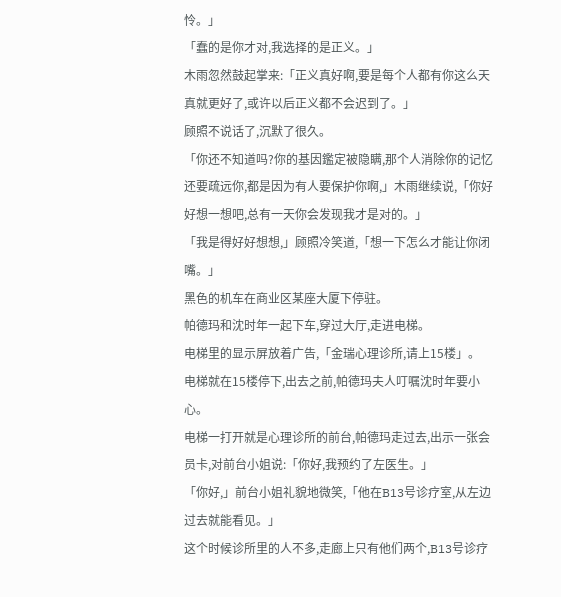怜。」
「蠢的是你才对,我选择的是正义。」
木雨忽然鼓起掌来:「正义真好啊,要是每个人都有你这么天真就更好了,或许以后正义都不会迟到了。」
顾照不说话了,沉默了很久。
「你还不知道吗?你的基因鑑定被隐瞒,那个人消除你的记忆还要疏远你,都是因为有人要保护你啊,」木雨继续说,「你好好想一想吧,总有一天你会发现我才是对的。」
「我是得好好想想,」顾照冷笑道,「想一下怎么才能让你闭嘴。」
黑色的机车在商业区某座大厦下停驻。
帕德玛和沈时年一起下车,穿过大厅,走进电梯。
电梯里的显示屏放着广告,「金瑞心理诊所,请上15楼」。
电梯就在15楼停下,出去之前,帕德玛夫人叮嘱沈时年要小心。
电梯一打开就是心理诊所的前台,帕德玛走过去,出示一张会员卡,对前台小姐说:「你好,我预约了左医生。」
「你好,」前台小姐礼貌地微笑,「他在B13号诊疗室,从左边过去就能看见。」
这个时候诊所里的人不多,走廊上只有他们两个,B13号诊疗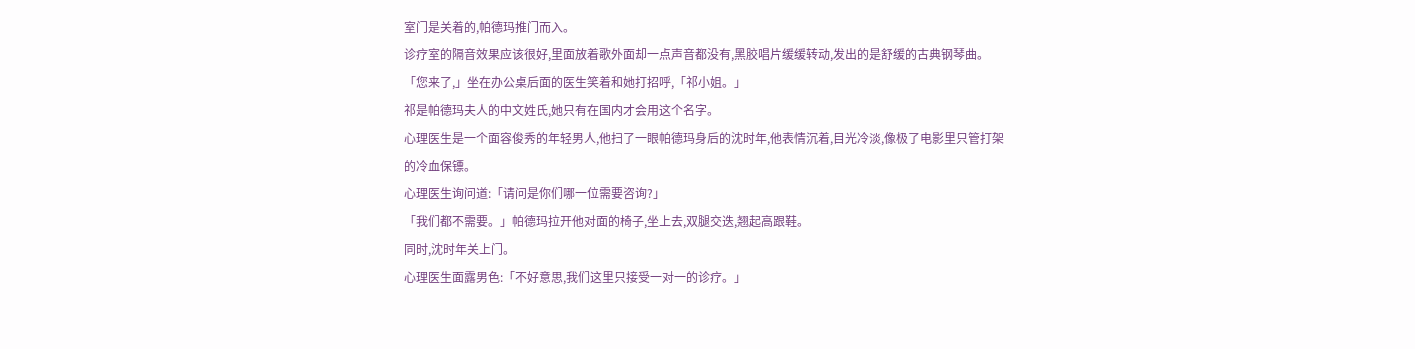室门是关着的,帕德玛推门而入。
诊疗室的隔音效果应该很好,里面放着歌外面却一点声音都没有,黑胶唱片缓缓转动,发出的是舒缓的古典钢琴曲。
「您来了,」坐在办公桌后面的医生笑着和她打招呼,「祁小姐。」
祁是帕德玛夫人的中文姓氏,她只有在国内才会用这个名字。
心理医生是一个面容俊秀的年轻男人,他扫了一眼帕德玛身后的沈时年,他表情沉着,目光冷淡,像极了电影里只管打架的冷血保镖。
心理医生询问道:「请问是你们哪一位需要咨询?」
「我们都不需要。」帕德玛拉开他对面的椅子,坐上去,双腿交迭,翘起高跟鞋。
同时,沈时年关上门。
心理医生面露男色:「不好意思,我们这里只接受一对一的诊疗。」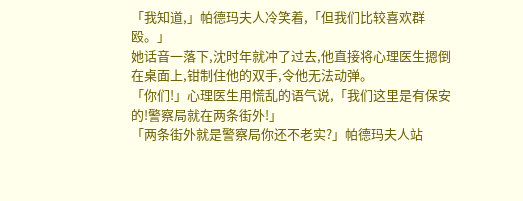「我知道,」帕德玛夫人冷笑着,「但我们比较喜欢群殴。」
她话音一落下,沈时年就冲了过去,他直接将心理医生摁倒在桌面上,钳制住他的双手,令他无法动弹。
「你们!」心理医生用慌乱的语气说,「我们这里是有保安的!警察局就在两条街外!」
「两条街外就是警察局你还不老实?」帕德玛夫人站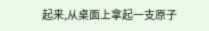起来,从桌面上拿起一支原子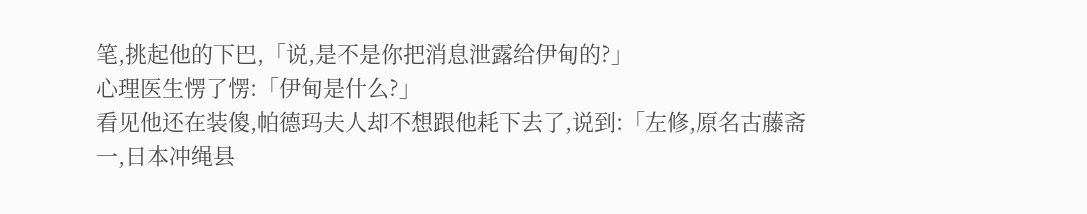笔,挑起他的下巴,「说,是不是你把消息泄露给伊甸的?」
心理医生愣了愣:「伊甸是什么?」
看见他还在装傻,帕德玛夫人却不想跟他耗下去了,说到:「左修,原名古藤斋一,日本冲绳县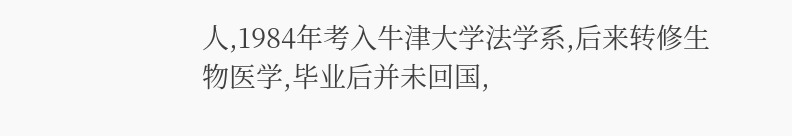人,1984年考入牛津大学法学系,后来转修生物医学,毕业后并未回国,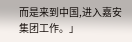而是来到中国,进入嘉安集团工作。」